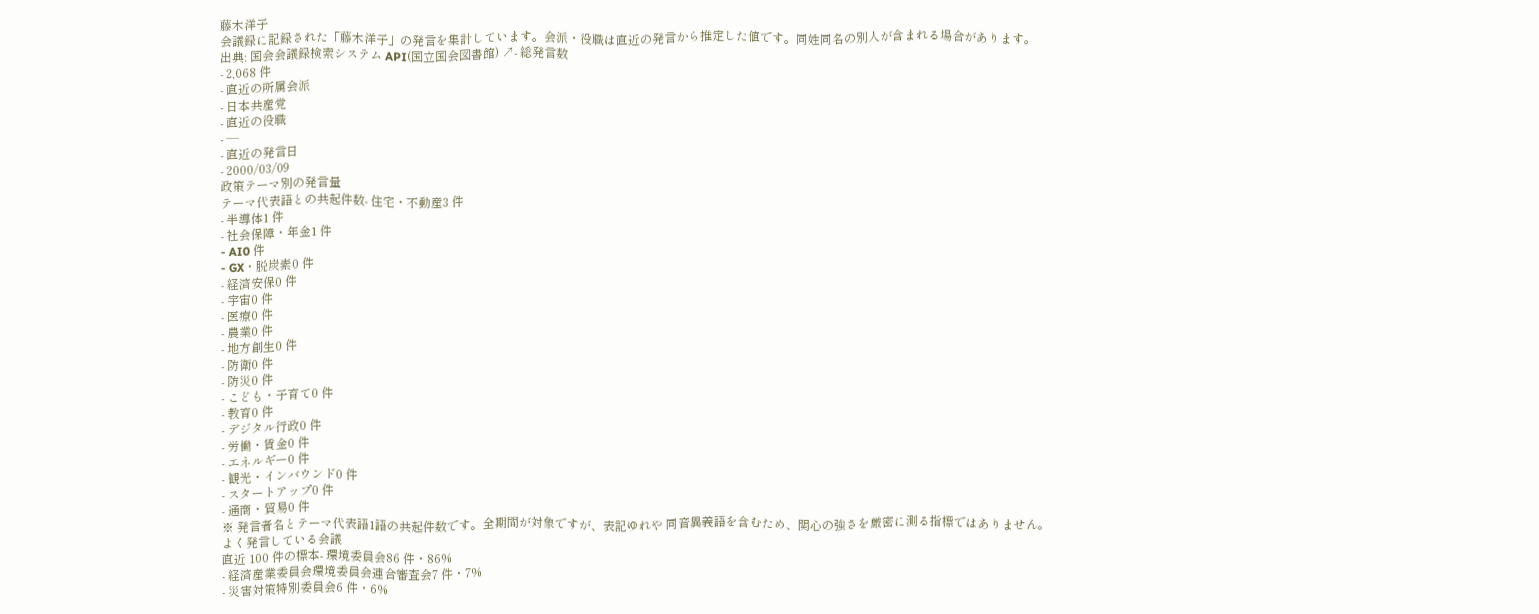藤木洋子
会議録に記録された「藤木洋子」の発言を集計しています。会派・役職は直近の発言から推定した値です。同姓同名の別人が含まれる場合があります。
出典: 国会会議録検索システム API(国立国会図書館) ↗- 総発言数
- 2,068 件
- 直近の所属会派
- 日本共産党
- 直近の役職
- —
- 直近の発言日
- 2000/03/09
政策テーマ別の発言量
テーマ代表語との共起件数- 住宅・不動産3 件
- 半導体1 件
- 社会保障・年金1 件
- AI0 件
- GX・脱炭素0 件
- 経済安保0 件
- 宇宙0 件
- 医療0 件
- 農業0 件
- 地方創生0 件
- 防衛0 件
- 防災0 件
- こども・子育て0 件
- 教育0 件
- デジタル行政0 件
- 労働・賃金0 件
- エネルギー0 件
- 観光・インバウンド0 件
- スタートアップ0 件
- 通商・貿易0 件
※ 発言者名とテーマ代表語1語の共起件数です。全期間が対象ですが、表記ゆれや 同音異義語を含むため、関心の強さを厳密に測る指標ではありません。
よく発言している会議
直近 100 件の標本- 環境委員会86 件・86%
- 経済産業委員会環境委員会連合審査会7 件・7%
- 災害対策特別委員会6 件・6%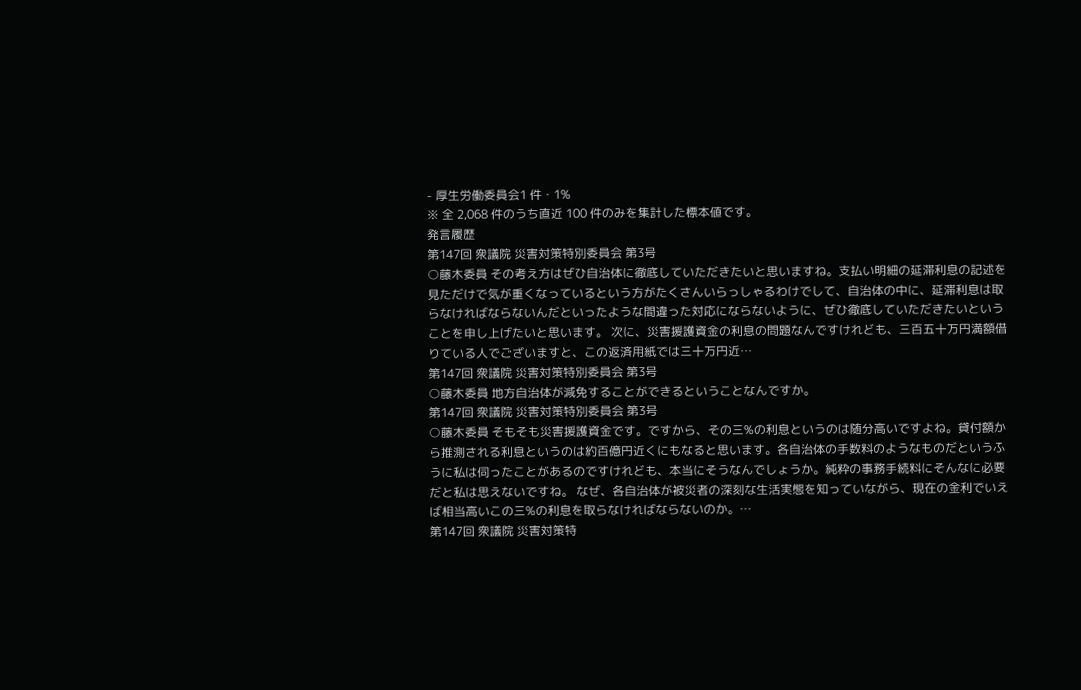- 厚生労働委員会1 件・1%
※ 全 2,068 件のうち直近 100 件のみを集計した標本値です。
発言履歴
第147回 衆議院 災害対策特別委員会 第3号
○藤木委員 その考え方はぜひ自治体に徹底していただきたいと思いますね。支払い明細の延滞利息の記述を見ただけで気が重くなっているという方がたくさんいらっしゃるわけでして、自治体の中に、延滞利息は取らなければならないんだといったような間違った対応にならないように、ぜひ徹底していただきたいということを申し上げたいと思います。 次に、災害援護資金の利息の問題なんですけれども、三百五十万円満額借りている人でございますと、この返済用紙では三十万円近…
第147回 衆議院 災害対策特別委員会 第3号
○藤木委員 地方自治体が減免することができるということなんですか。
第147回 衆議院 災害対策特別委員会 第3号
○藤木委員 そもそも災害援護資金です。ですから、その三%の利息というのは随分高いですよね。貸付額から推測される利息というのは約百億円近くにもなると思います。各自治体の手数料のようなものだというふうに私は伺ったことがあるのですけれども、本当にそうなんでしょうか。純粋の事務手続料にそんなに必要だと私は思えないですね。 なぜ、各自治体が被災者の深刻な生活実態を知っていながら、現在の金利でいえば相当高いこの三%の利息を取らなければならないのか。…
第147回 衆議院 災害対策特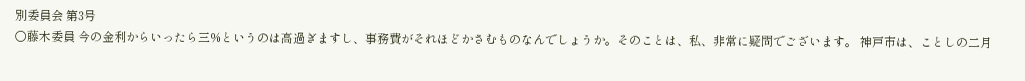別委員会 第3号
○藤木委員 今の金利からいったら三%というのは高過ぎますし、事務費がそれほどかさむものなんでしょうか。そのことは、私、非常に疑問でございます。 神戸市は、ことしの二月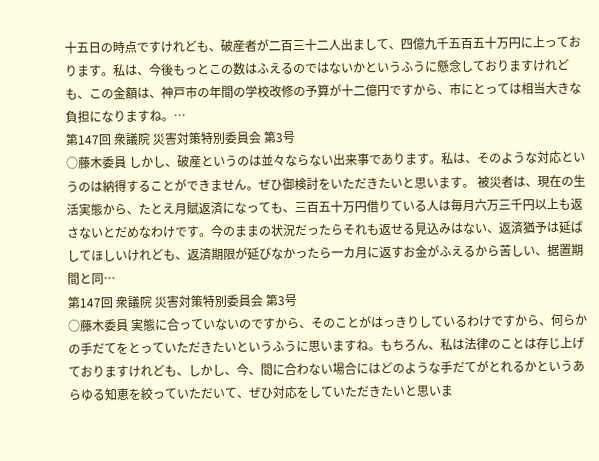十五日の時点ですけれども、破産者が二百三十二人出まして、四億九千五百五十万円に上っております。私は、今後もっとこの数はふえるのではないかというふうに懸念しておりますけれども、この金額は、神戸市の年間の学校改修の予算が十二億円ですから、市にとっては相当大きな負担になりますね。…
第147回 衆議院 災害対策特別委員会 第3号
○藤木委員 しかし、破産というのは並々ならない出来事であります。私は、そのような対応というのは納得することができません。ぜひ御検討をいただきたいと思います。 被災者は、現在の生活実態から、たとえ月賦返済になっても、三百五十万円借りている人は毎月六万三千円以上も返さないとだめなわけです。今のままの状況だったらそれも返せる見込みはない、返済猶予は延ばしてほしいけれども、返済期限が延びなかったら一カ月に返すお金がふえるから苦しい、据置期間と同…
第147回 衆議院 災害対策特別委員会 第3号
○藤木委員 実態に合っていないのですから、そのことがはっきりしているわけですから、何らかの手だてをとっていただきたいというふうに思いますね。もちろん、私は法律のことは存じ上げておりますけれども、しかし、今、間に合わない場合にはどのような手だてがとれるかというあらゆる知恵を絞っていただいて、ぜひ対応をしていただきたいと思いま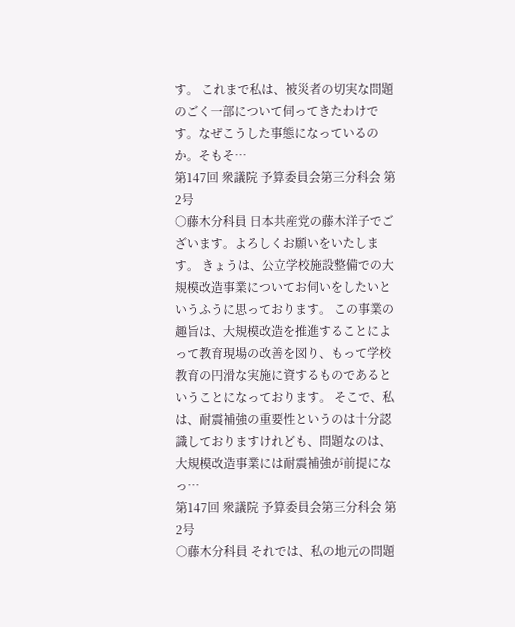す。 これまで私は、被災者の切実な問題のごく一部について伺ってきたわけです。なぜこうした事態になっているのか。そもそ…
第147回 衆議院 予算委員会第三分科会 第2号
○藤木分科員 日本共産党の藤木洋子でございます。よろしくお願いをいたします。 きょうは、公立学校施設整備での大規模改造事業についてお伺いをしたいというふうに思っております。 この事業の趣旨は、大規模改造を推進することによって教育現場の改善を図り、もって学校教育の円滑な実施に資するものであるということになっております。 そこで、私は、耐震補強の重要性というのは十分認識しておりますけれども、問題なのは、大規模改造事業には耐震補強が前提になっ…
第147回 衆議院 予算委員会第三分科会 第2号
○藤木分科員 それでは、私の地元の問題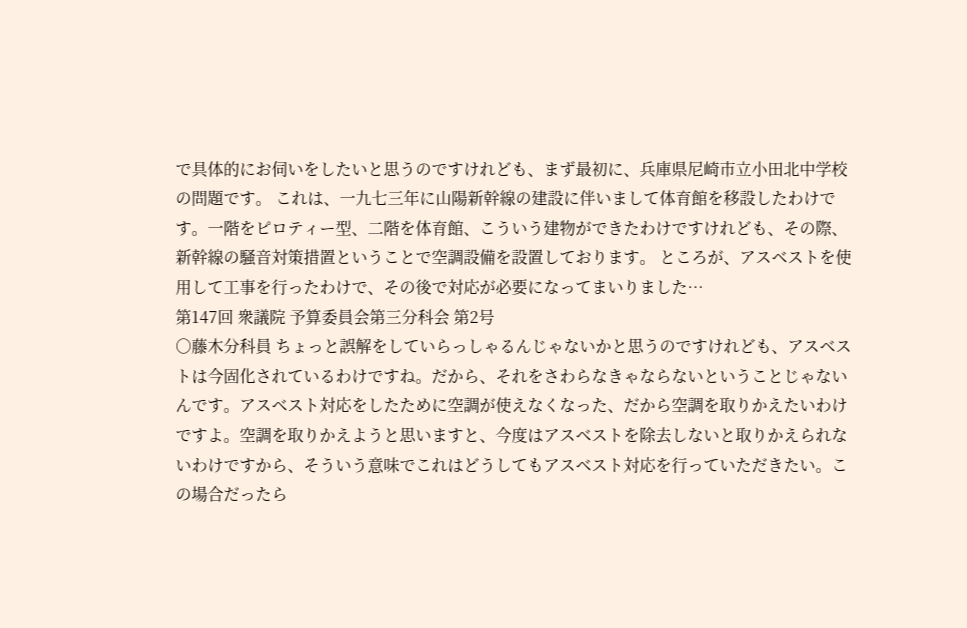で具体的にお伺いをしたいと思うのですけれども、まず最初に、兵庫県尼崎市立小田北中学校の問題です。 これは、一九七三年に山陽新幹線の建設に伴いまして体育館を移設したわけです。一階をピロティー型、二階を体育館、こういう建物ができたわけですけれども、その際、新幹線の騒音対策措置ということで空調設備を設置しております。 ところが、アスベストを使用して工事を行ったわけで、その後で対応が必要になってまいりました…
第147回 衆議院 予算委員会第三分科会 第2号
○藤木分科員 ちょっと誤解をしていらっしゃるんじゃないかと思うのですけれども、アスベストは今固化されているわけですね。だから、それをさわらなきゃならないということじゃないんです。アスベスト対応をしたために空調が使えなくなった、だから空調を取りかえたいわけですよ。空調を取りかえようと思いますと、今度はアスベストを除去しないと取りかえられないわけですから、そういう意味でこれはどうしてもアスベスト対応を行っていただきたい。この場合だったら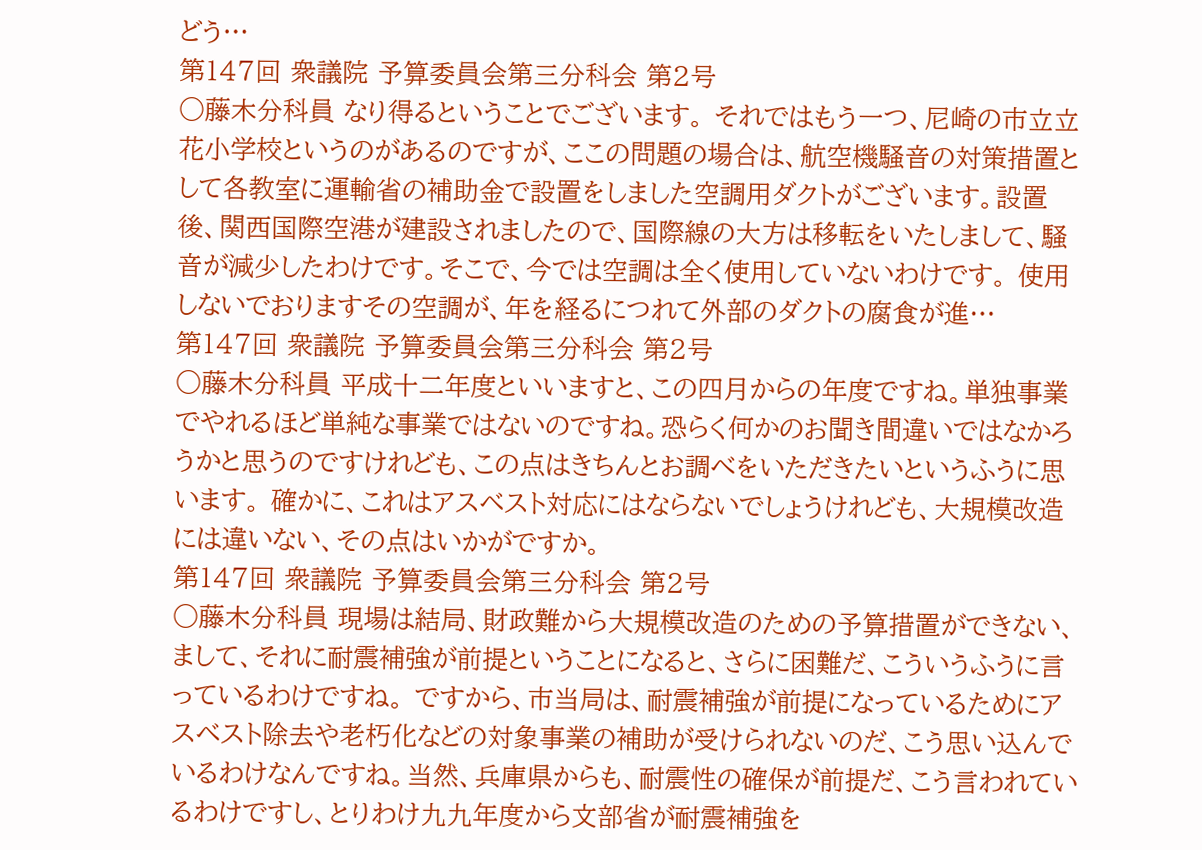どう…
第147回 衆議院 予算委員会第三分科会 第2号
○藤木分科員 なり得るということでございます。 それではもう一つ、尼崎の市立立花小学校というのがあるのですが、ここの問題の場合は、航空機騒音の対策措置として各教室に運輸省の補助金で設置をしました空調用ダクトがございます。設置後、関西国際空港が建設されましたので、国際線の大方は移転をいたしまして、騒音が減少したわけです。そこで、今では空調は全く使用していないわけです。 使用しないでおりますその空調が、年を経るにつれて外部のダクトの腐食が進…
第147回 衆議院 予算委員会第三分科会 第2号
○藤木分科員 平成十二年度といいますと、この四月からの年度ですね。単独事業でやれるほど単純な事業ではないのですね。恐らく何かのお聞き間違いではなかろうかと思うのですけれども、この点はきちんとお調べをいただきたいというふうに思います。 確かに、これはアスベスト対応にはならないでしょうけれども、大規模改造には違いない、その点はいかがですか。
第147回 衆議院 予算委員会第三分科会 第2号
○藤木分科員 現場は結局、財政難から大規模改造のための予算措置ができない、まして、それに耐震補強が前提ということになると、さらに困難だ、こういうふうに言っているわけですね。 ですから、市当局は、耐震補強が前提になっているためにアスベスト除去や老朽化などの対象事業の補助が受けられないのだ、こう思い込んでいるわけなんですね。当然、兵庫県からも、耐震性の確保が前提だ、こう言われているわけですし、とりわけ九九年度から文部省が耐震補強を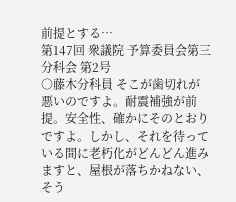前提とする…
第147回 衆議院 予算委員会第三分科会 第2号
○藤木分科員 そこが歯切れが悪いのですよ。耐震補強が前提。安全性、確かにそのとおりですよ。しかし、それを待っている間に老朽化がどんどん進みますと、屋根が落ちかねない、そう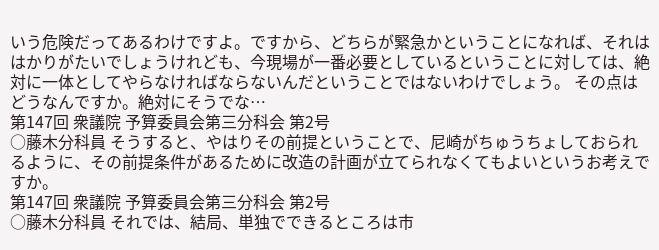いう危険だってあるわけですよ。ですから、どちらが緊急かということになれば、それははかりがたいでしょうけれども、今現場が一番必要としているということに対しては、絶対に一体としてやらなければならないんだということではないわけでしょう。 その点はどうなんですか。絶対にそうでな…
第147回 衆議院 予算委員会第三分科会 第2号
○藤木分科員 そうすると、やはりその前提ということで、尼崎がちゅうちょしておられるように、その前提条件があるために改造の計画が立てられなくてもよいというお考えですか。
第147回 衆議院 予算委員会第三分科会 第2号
○藤木分科員 それでは、結局、単独でできるところは市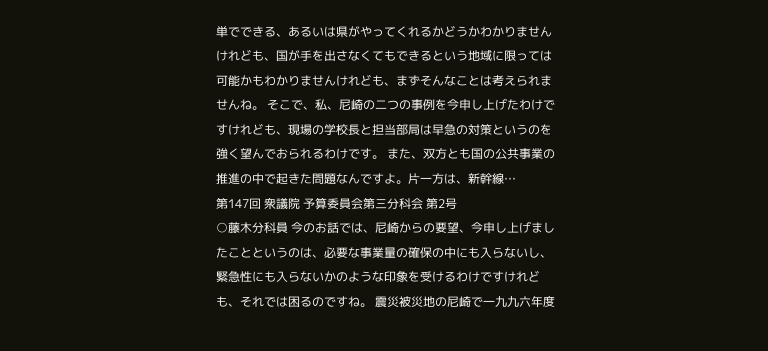単でできる、あるいは県がやってくれるかどうかわかりませんけれども、国が手を出さなくてもできるという地域に限っては可能かもわかりませんけれども、まずそんなことは考えられませんね。 そこで、私、尼崎の二つの事例を今申し上げたわけですけれども、現場の学校長と担当部局は早急の対策というのを強く望んでおられるわけです。 また、双方とも国の公共事業の推進の中で起きた問題なんですよ。片一方は、新幹線…
第147回 衆議院 予算委員会第三分科会 第2号
○藤木分科員 今のお話では、尼崎からの要望、今申し上げましたことというのは、必要な事業量の確保の中にも入らないし、緊急性にも入らないかのような印象を受けるわけですけれども、それでは困るのですね。 震災被災地の尼崎で一九九六年度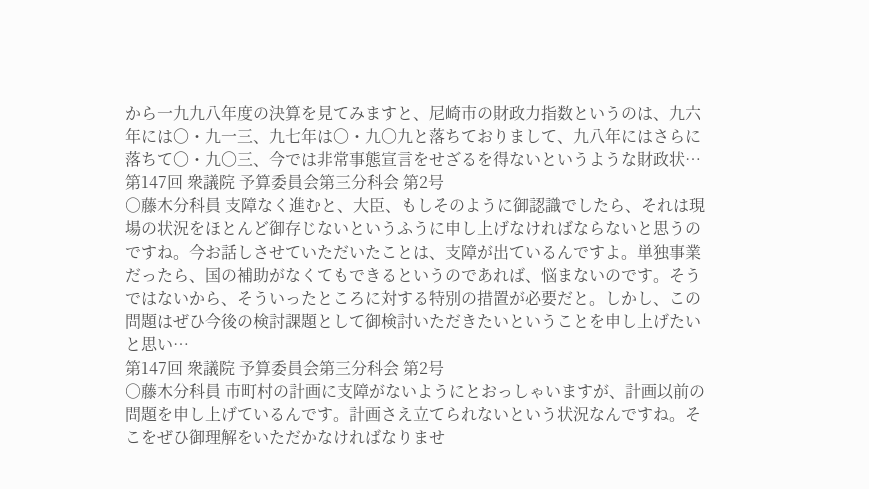から一九九八年度の決算を見てみますと、尼崎市の財政力指数というのは、九六年には〇・九一三、九七年は〇・九〇九と落ちておりまして、九八年にはさらに落ちて〇・九〇三、今では非常事態宣言をせざるを得ないというような財政状…
第147回 衆議院 予算委員会第三分科会 第2号
○藤木分科員 支障なく進むと、大臣、もしそのように御認識でしたら、それは現場の状況をほとんど御存じないというふうに申し上げなければならないと思うのですね。今お話しさせていただいたことは、支障が出ているんですよ。単独事業だったら、国の補助がなくてもできるというのであれば、悩まないのです。そうではないから、そういったところに対する特別の措置が必要だと。しかし、この問題はぜひ今後の検討課題として御検討いただきたいということを申し上げたいと思い…
第147回 衆議院 予算委員会第三分科会 第2号
○藤木分科員 市町村の計画に支障がないようにとおっしゃいますが、計画以前の問題を申し上げているんです。計画さえ立てられないという状況なんですね。そこをぜひ御理解をいただかなければなりませ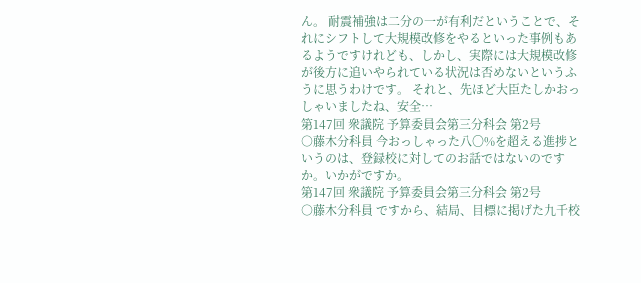ん。 耐震補強は二分の一が有利だということで、それにシフトして大規模改修をやるといった事例もあるようですけれども、しかし、実際には大規模改修が後方に追いやられている状況は否めないというふうに思うわけです。 それと、先ほど大臣たしかおっしゃいましたね、安全…
第147回 衆議院 予算委員会第三分科会 第2号
○藤木分科員 今おっしゃった八〇%を超える進捗というのは、登録校に対してのお話ではないのですか。いかがですか。
第147回 衆議院 予算委員会第三分科会 第2号
○藤木分科員 ですから、結局、目標に掲げた九千校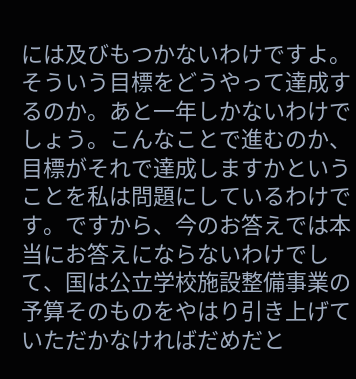には及びもつかないわけですよ。そういう目標をどうやって達成するのか。あと一年しかないわけでしょう。こんなことで進むのか、目標がそれで達成しますかということを私は問題にしているわけです。ですから、今のお答えでは本当にお答えにならないわけでして、国は公立学校施設整備事業の予算そのものをやはり引き上げていただかなければだめだと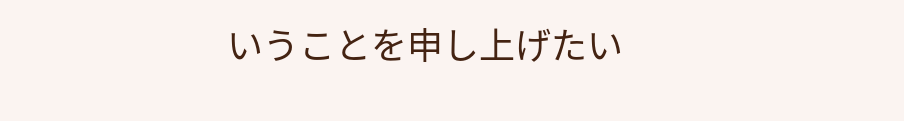いうことを申し上げたい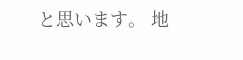と思います。 地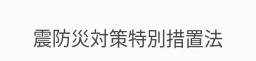震防災対策特別措置法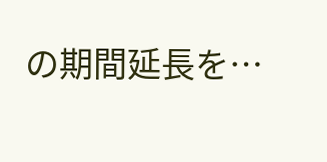の期間延長を…